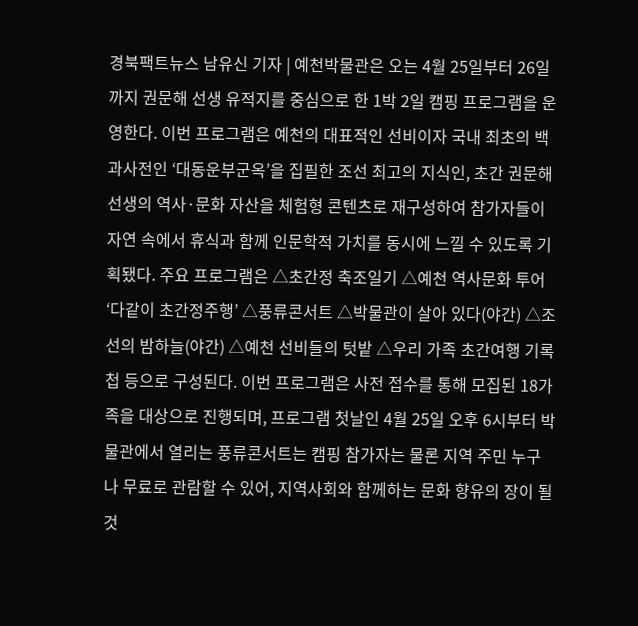경북팩트뉴스 남유신 기자 | 예천박물관은 오는 4월 25일부터 26일까지 권문해 선생 유적지를 중심으로 한 1박 2일 캠핑 프로그램을 운영한다. 이번 프로그램은 예천의 대표적인 선비이자 국내 최초의 백과사전인 ‘대동운부군옥’을 집필한 조선 최고의 지식인, 초간 권문해 선생의 역사·문화 자산을 체험형 콘텐츠로 재구성하여 참가자들이 자연 속에서 휴식과 함께 인문학적 가치를 동시에 느낄 수 있도록 기획됐다. 주요 프로그램은 △초간정 축조일기 △예천 역사문화 투어 ‘다같이 초간정주행’ △풍류콘서트 △박물관이 살아 있다(야간) △조선의 밤하늘(야간) △예천 선비들의 텃밭 △우리 가족 초간여행 기록첩 등으로 구성된다. 이번 프로그램은 사전 접수를 통해 모집된 18가족을 대상으로 진행되며, 프로그램 첫날인 4월 25일 오후 6시부터 박물관에서 열리는 풍류콘서트는 캠핑 참가자는 물론 지역 주민 누구나 무료로 관람할 수 있어, 지역사회와 함께하는 문화 향유의 장이 될 것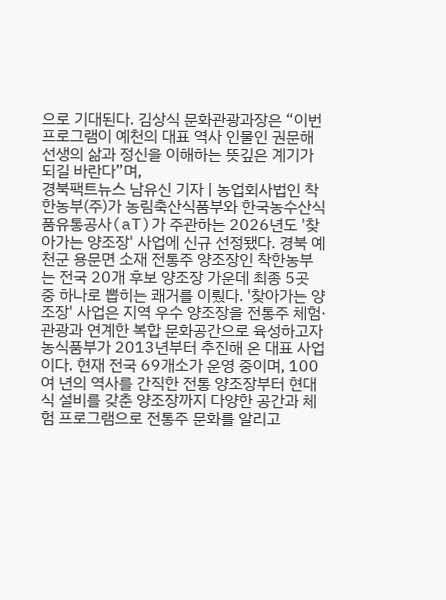으로 기대된다. 김상식 문화관광과장은 “이번 프로그램이 예천의 대표 역사 인물인 권문해 선생의 삶과 정신을 이해하는 뜻깊은 계기가 되길 바란다”며,
경북팩트뉴스 남유신 기자 | 농업회사법인 착한농부(주)가 농림축산식품부와 한국농수산식품유통공사(aT)가 주관하는 2026년도 '찾아가는 양조장' 사업에 신규 선정됐다. 경북 예천군 용문면 소재 전통주 양조장인 착한농부는 전국 20개 후보 양조장 가운데 최종 5곳 중 하나로 뽑히는 쾌거를 이뤘다. '찾아가는 양조장' 사업은 지역 우수 양조장을 전통주 체험·관광과 연계한 복합 문화공간으로 육성하고자 농식품부가 2013년부터 추진해 온 대표 사업이다. 현재 전국 69개소가 운영 중이며, 100여 년의 역사를 간직한 전통 양조장부터 현대식 설비를 갖춘 양조장까지 다양한 공간과 체험 프로그램으로 전통주 문화를 알리고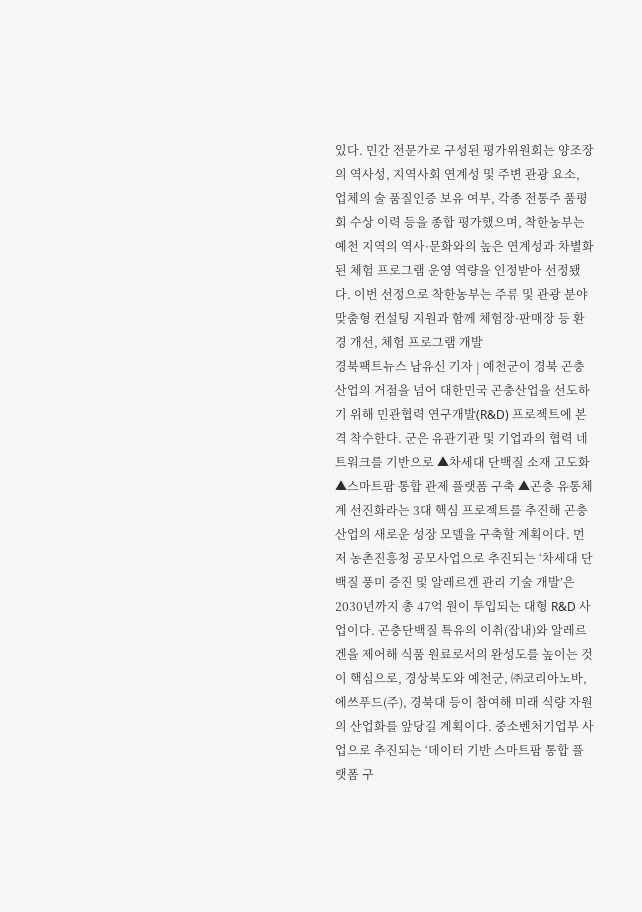있다. 민간 전문가로 구성된 평가위원회는 양조장의 역사성, 지역사회 연계성 및 주변 관광 요소, 업체의 술 품질인증 보유 여부, 각종 전통주 품평회 수상 이력 등을 종합 평가했으며, 착한농부는 예천 지역의 역사·문화와의 높은 연계성과 차별화된 체험 프로그램 운영 역량을 인정받아 선정됐다. 이번 선정으로 착한농부는 주류 및 관광 분야 맞춤형 컨설팅 지원과 함께 체험장·판매장 등 환경 개선, 체험 프로그램 개발
경북팩트뉴스 남유신 기자 | 예천군이 경북 곤충산업의 거점을 넘어 대한민국 곤충산업을 선도하기 위해 민관협력 연구개발(R&D) 프로젝트에 본격 착수한다. 군은 유관기관 및 기업과의 협력 네트워크를 기반으로 ▲차세대 단백질 소재 고도화 ▲스마트팜 통합 관제 플랫폼 구축 ▲곤충 유통체계 선진화라는 3대 핵심 프로젝트를 추진해 곤충산업의 새로운 성장 모델을 구축할 계획이다. 먼저 농촌진흥청 공모사업으로 추진되는 ‘차세대 단백질 풍미 증진 및 알레르겐 관리 기술 개발’은 2030년까지 총 47억 원이 투입되는 대형 R&D 사업이다. 곤충단백질 특유의 이취(잡내)와 알레르겐을 제어해 식품 원료로서의 완성도를 높이는 것이 핵심으로, 경상북도와 예천군, ㈜코리아노바, 에쓰푸드(주), 경북대 등이 참여해 미래 식량 자원의 산업화를 앞당길 계획이다. 중소벤처기업부 사업으로 추진되는 ‘데이터 기반 스마트팜 통합 플랫폼 구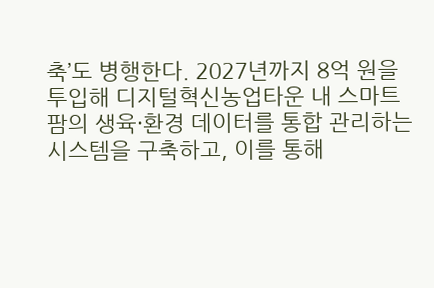축’도 병행한다. 2027년까지 8억 원을 투입해 디지털혁신농업타운 내 스마트팜의 생육·환경 데이터를 통합 관리하는 시스템을 구축하고, 이를 통해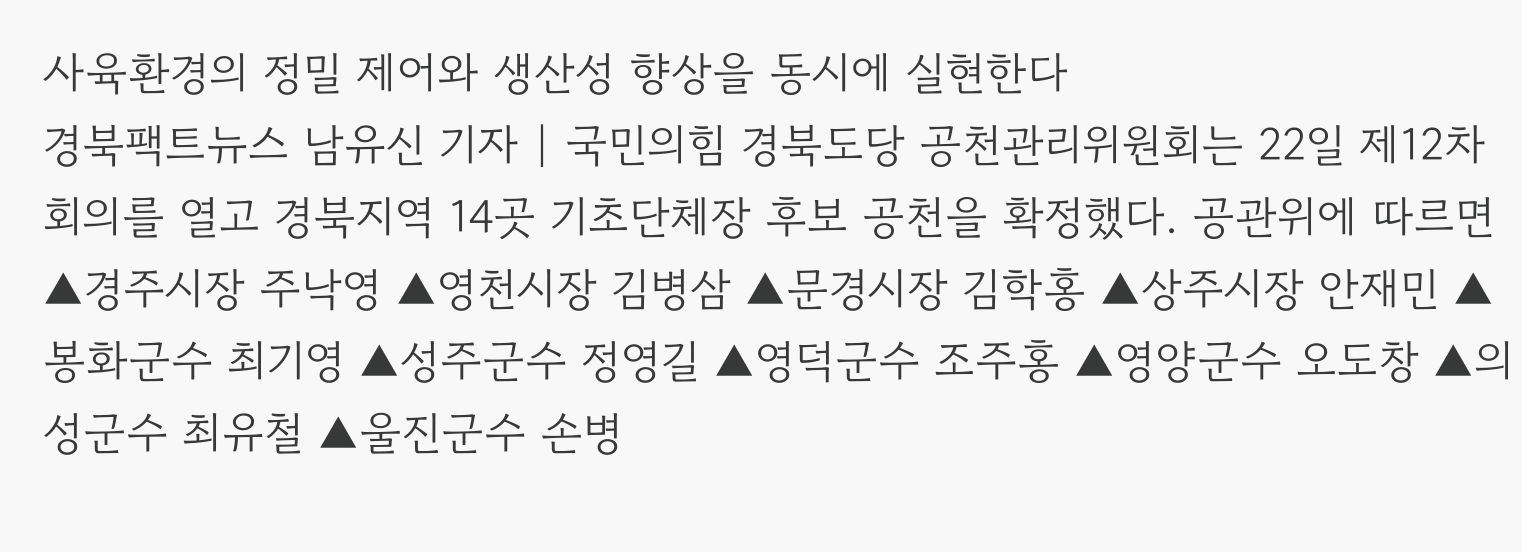사육환경의 정밀 제어와 생산성 향상을 동시에 실현한다
경북팩트뉴스 남유신 기자 | 국민의힘 경북도당 공천관리위원회는 22일 제12차 회의를 열고 경북지역 14곳 기초단체장 후보 공천을 확정했다. 공관위에 따르면 ▲경주시장 주낙영 ▲영천시장 김병삼 ▲문경시장 김학홍 ▲상주시장 안재민 ▲봉화군수 최기영 ▲성주군수 정영길 ▲영덕군수 조주홍 ▲영양군수 오도창 ▲의성군수 최유철 ▲울진군수 손병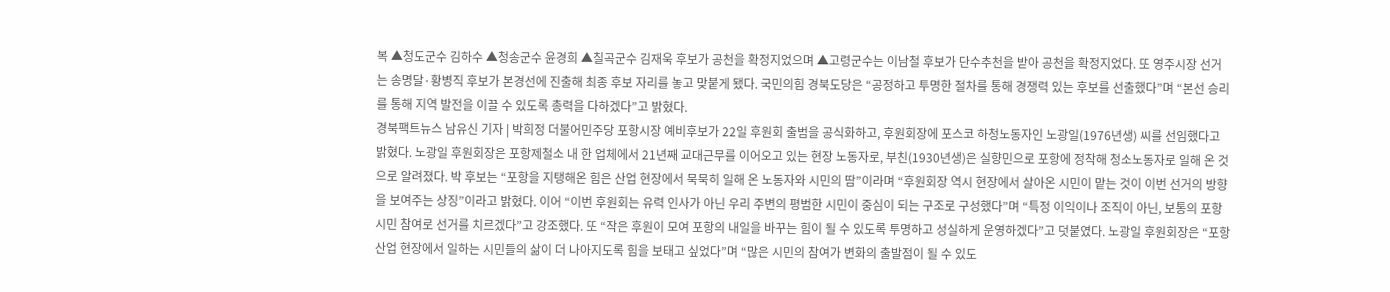복 ▲청도군수 김하수 ▲청송군수 윤경희 ▲칠곡군수 김재욱 후보가 공천을 확정지었으며 ▲고령군수는 이남철 후보가 단수추천을 받아 공천을 확정지었다. 또 영주시장 선거는 송명달·황병직 후보가 본경선에 진출해 최종 후보 자리를 놓고 맞붙게 됐다. 국민의힘 경북도당은 “공정하고 투명한 절차를 통해 경쟁력 있는 후보를 선출했다”며 “본선 승리를 통해 지역 발전을 이끌 수 있도록 총력을 다하겠다”고 밝혔다.
경북팩트뉴스 남유신 기자 | 박희정 더불어민주당 포항시장 예비후보가 22일 후원회 출범을 공식화하고, 후원회장에 포스코 하청노동자인 노광일(1976년생) 씨를 선임했다고 밝혔다. 노광일 후원회장은 포항제철소 내 한 업체에서 21년째 교대근무를 이어오고 있는 현장 노동자로, 부친(1930년생)은 실향민으로 포항에 정착해 청소노동자로 일해 온 것으로 알려졌다. 박 후보는 “포항을 지탱해온 힘은 산업 현장에서 묵묵히 일해 온 노동자와 시민의 땀”이라며 “후원회장 역시 현장에서 살아온 시민이 맡는 것이 이번 선거의 방향을 보여주는 상징”이라고 밝혔다. 이어 “이번 후원회는 유력 인사가 아닌 우리 주변의 평범한 시민이 중심이 되는 구조로 구성했다”며 “특정 이익이나 조직이 아닌, 보통의 포항시민 참여로 선거를 치르겠다”고 강조했다. 또 “작은 후원이 모여 포항의 내일을 바꾸는 힘이 될 수 있도록 투명하고 성실하게 운영하겠다”고 덧붙였다. 노광일 후원회장은 “포항 산업 현장에서 일하는 시민들의 삶이 더 나아지도록 힘을 보태고 싶었다”며 “많은 시민의 참여가 변화의 출발점이 될 수 있도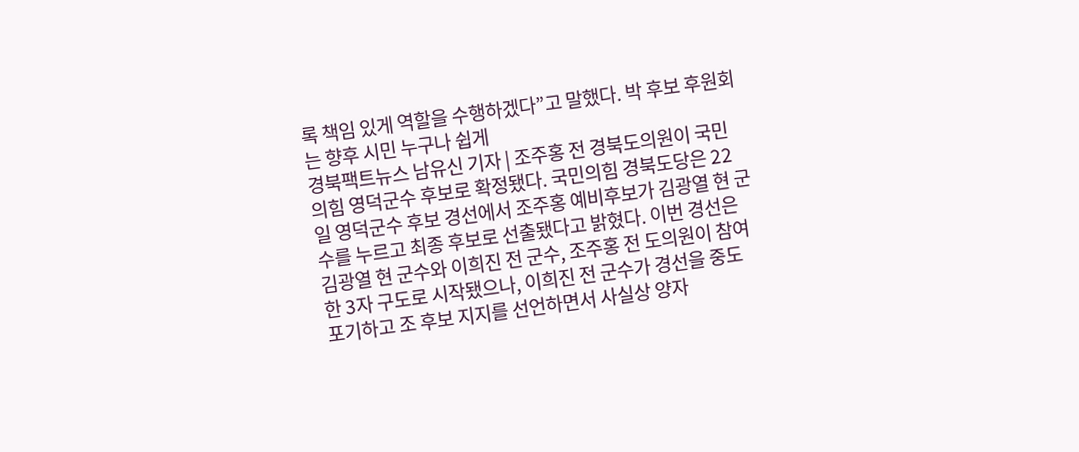록 책임 있게 역할을 수행하겠다”고 말했다. 박 후보 후원회는 향후 시민 누구나 쉽게
경북팩트뉴스 남유신 기자 | 조주홍 전 경북도의원이 국민의힘 영덕군수 후보로 확정됐다. 국민의힘 경북도당은 22일 영덕군수 후보 경선에서 조주홍 예비후보가 김광열 현 군수를 누르고 최종 후보로 선출됐다고 밝혔다. 이번 경선은 김광열 현 군수와 이희진 전 군수, 조주홍 전 도의원이 참여한 3자 구도로 시작됐으나, 이희진 전 군수가 경선을 중도 포기하고 조 후보 지지를 선언하면서 사실상 양자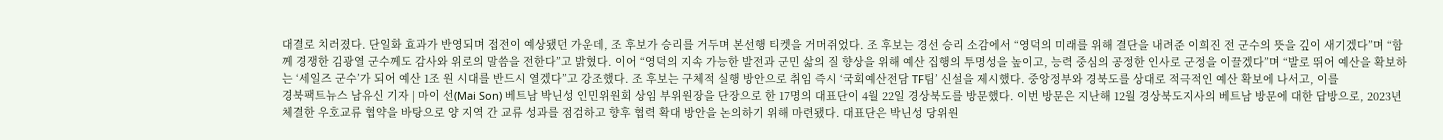대결로 치러졌다. 단일화 효과가 반영되며 접전이 예상됐던 가운데, 조 후보가 승리를 거두며 본선행 티켓을 거머쥐었다. 조 후보는 경선 승리 소감에서 “영덕의 미래를 위해 결단을 내려준 이희진 전 군수의 뜻을 깊이 새기겠다”며 “함께 경쟁한 김광열 군수께도 감사와 위로의 말씀을 전한다”고 밝혔다. 이어 “영덕의 지속 가능한 발전과 군민 삶의 질 향상을 위해 예산 집행의 투명성을 높이고, 능력 중심의 공정한 인사로 군정을 이끌겠다”며 “발로 뛰어 예산을 확보하는 ‘세일즈 군수’가 되어 예산 1조 원 시대를 반드시 열겠다”고 강조했다. 조 후보는 구체적 실행 방안으로 취임 즉시 ‘국회예산전담 TF팀’ 신설을 제시했다. 중앙정부와 경북도를 상대로 적극적인 예산 확보에 나서고, 이를
경북팩트뉴스 남유신 기자 | 마이 선(Mai Son) 베트남 박닌성 인민위원회 상임 부위원장을 단장으로 한 17명의 대표단이 4월 22일 경상북도를 방문했다. 이번 방문은 지난해 12월 경상북도지사의 베트남 방문에 대한 답방으로, 2023년 체결한 우호교류 협약을 바탕으로 양 지역 간 교류 성과를 점검하고 향후 협력 확대 방안을 논의하기 위해 마련됐다. 대표단은 박닌성 당위원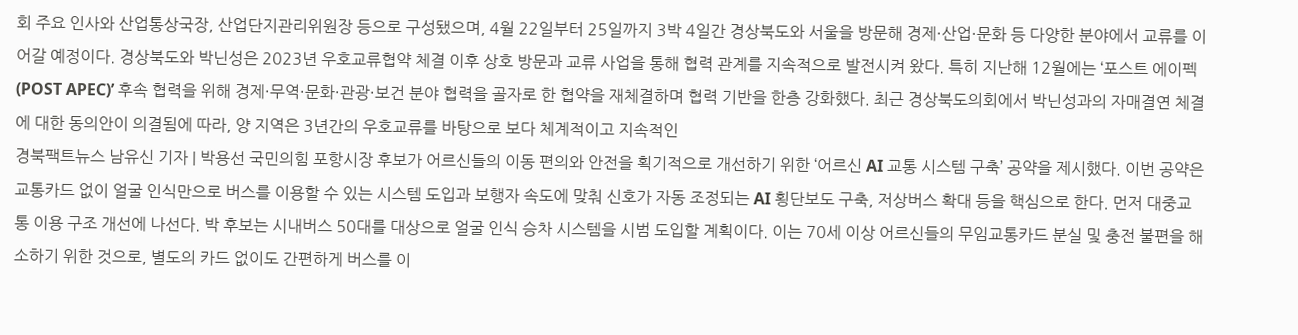회 주요 인사와 산업통상국장, 산업단지관리위원장 등으로 구성됐으며, 4월 22일부터 25일까지 3박 4일간 경상북도와 서울을 방문해 경제·산업·문화 등 다양한 분야에서 교류를 이어갈 예정이다. 경상북도와 박닌성은 2023년 우호교류협약 체결 이후 상호 방문과 교류 사업을 통해 협력 관계를 지속적으로 발전시켜 왔다. 특히 지난해 12월에는 ‘포스트 에이펙(POST APEC)’ 후속 협력을 위해 경제·무역·문화·관광·보건 분야 협력을 골자로 한 협약을 재체결하며 협력 기반을 한층 강화했다. 최근 경상북도의회에서 박닌성과의 자매결연 체결에 대한 동의안이 의결됨에 따라, 양 지역은 3년간의 우호교류를 바탕으로 보다 체계적이고 지속적인
경북팩트뉴스 남유신 기자 | 박용선 국민의힘 포항시장 후보가 어르신들의 이동 편의와 안전을 획기적으로 개선하기 위한 ‘어르신 AI 교통 시스템 구축’ 공약을 제시했다. 이번 공약은 교통카드 없이 얼굴 인식만으로 버스를 이용할 수 있는 시스템 도입과 보행자 속도에 맞춰 신호가 자동 조정되는 AI 횡단보도 구축, 저상버스 확대 등을 핵심으로 한다. 먼저 대중교통 이용 구조 개선에 나선다. 박 후보는 시내버스 50대를 대상으로 얼굴 인식 승차 시스템을 시범 도입할 계획이다. 이는 70세 이상 어르신들의 무임교통카드 분실 및 충전 불편을 해소하기 위한 것으로, 별도의 카드 없이도 간편하게 버스를 이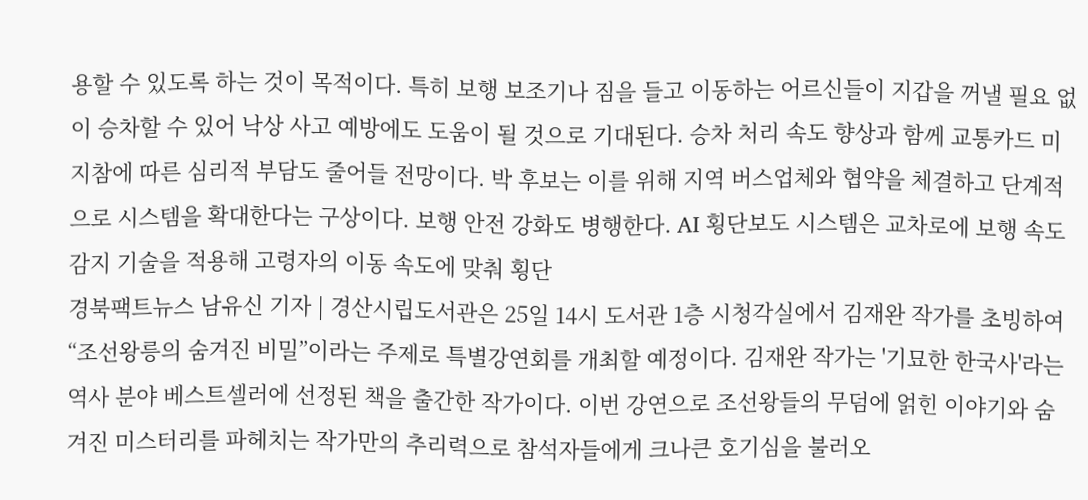용할 수 있도록 하는 것이 목적이다. 특히 보행 보조기나 짐을 들고 이동하는 어르신들이 지갑을 꺼낼 필요 없이 승차할 수 있어 낙상 사고 예방에도 도움이 될 것으로 기대된다. 승차 처리 속도 향상과 함께 교통카드 미지참에 따른 심리적 부담도 줄어들 전망이다. 박 후보는 이를 위해 지역 버스업체와 협약을 체결하고 단계적으로 시스템을 확대한다는 구상이다. 보행 안전 강화도 병행한다. AI 횡단보도 시스템은 교차로에 보행 속도 감지 기술을 적용해 고령자의 이동 속도에 맞춰 횡단
경북팩트뉴스 남유신 기자 | 경산시립도서관은 25일 14시 도서관 1층 시청각실에서 김재완 작가를 초빙하여 “조선왕릉의 숨겨진 비밀”이라는 주제로 특별강연회를 개최할 예정이다. 김재완 작가는 '기묘한 한국사'라는 역사 분야 베스트셀러에 선정된 책을 출간한 작가이다. 이번 강연으로 조선왕들의 무덤에 얽힌 이야기와 숨겨진 미스터리를 파헤치는 작가만의 추리력으로 참석자들에게 크나큰 호기심을 불러오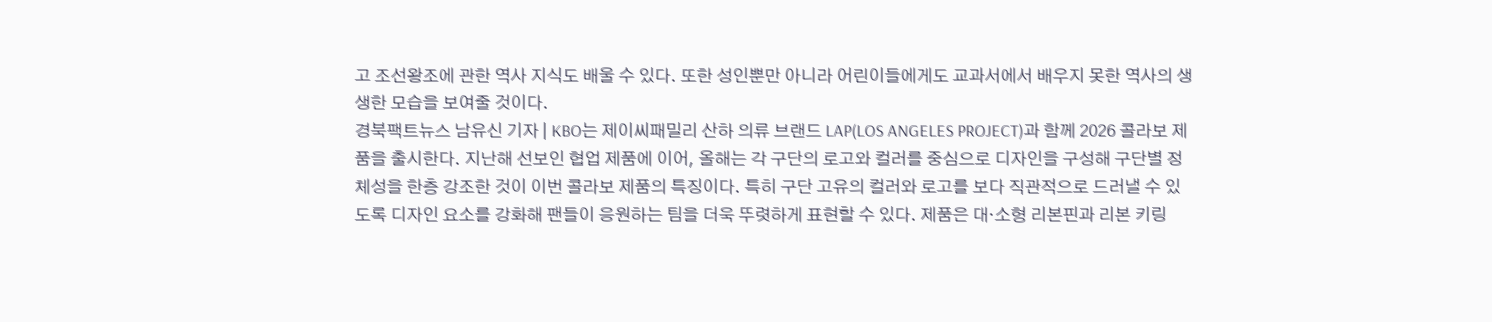고 조선왕조에 관한 역사 지식도 배울 수 있다. 또한 성인뿐만 아니라 어린이들에게도 교과서에서 배우지 못한 역사의 생생한 모습을 보여줄 것이다.
경북팩트뉴스 남유신 기자 | KBO는 제이씨패밀리 산하 의류 브랜드 LAP(LOS ANGELES PROJECT)과 함께 2026 콜라보 제품을 출시한다. 지난해 선보인 협업 제품에 이어, 올해는 각 구단의 로고와 컬러를 중심으로 디자인을 구성해 구단별 정체성을 한층 강조한 것이 이번 콜라보 제품의 특징이다. 특히 구단 고유의 컬러와 로고를 보다 직관적으로 드러낼 수 있도록 디자인 요소를 강화해 팬들이 응원하는 팀을 더욱 뚜렷하게 표현할 수 있다. 제품은 대·소형 리본핀과 리본 키링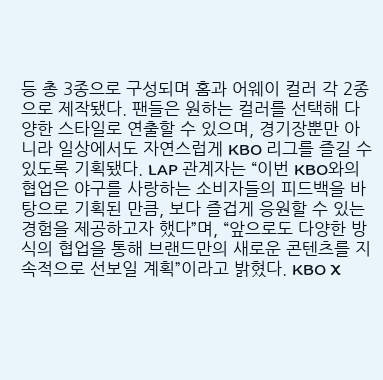등 총 3종으로 구성되며 홈과 어웨이 컬러 각 2종으로 제작됐다. 팬들은 원하는 컬러를 선택해 다양한 스타일로 연출할 수 있으며, 경기장뿐만 아니라 일상에서도 자연스럽게 KBO 리그를 즐길 수 있도록 기획됐다. LAP 관계자는 “이번 KBO와의 협업은 야구를 사랑하는 소비자들의 피드백을 바탕으로 기획된 만큼, 보다 즐겁게 응원할 수 있는 경험을 제공하고자 했다”며, “앞으로도 다양한 방식의 협업을 통해 브랜드만의 새로운 콘텐츠를 지속적으로 선보일 계획”이라고 밝혔다. KBO X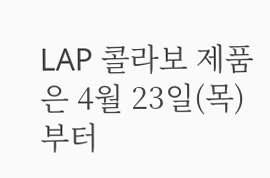LAP 콜라보 제품은 4월 23일(목)부터